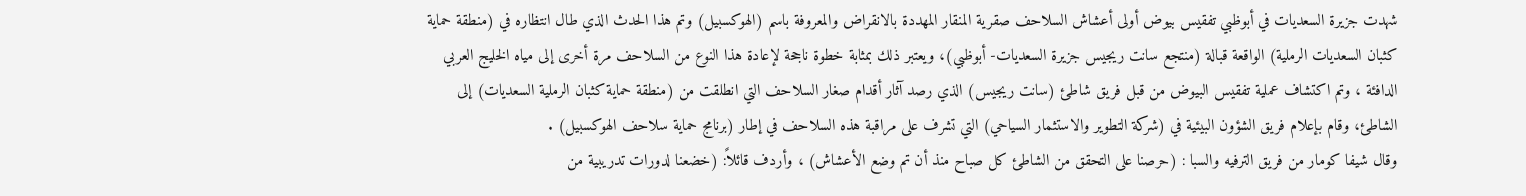شهدت جزيرة السعديات في أبوظبي تفقيس بيوض أولى أعشاش السلاحف صقرية المنقار المهددة بالانقراض والمعروفة باسم (الهوكسبيل) وتم هذا الحدث الذي طال انتظاره في (منطقة حماية كثبان السعديات الرملية) الواقعة قبالة (منتجع سانت ريجيس جزيرة السعديات- أبوظبي)، ويعتبر ذلك بمثابة خطوة ناجحة لإعادة هذا النوع من السلاحف مرة أخرى إلى مياه الخليج العربي الدافئة ، وتم اكتشاف عملية تفقيس البيوض من قبل فريق شاطئ (سانت ريجيس) الذي رصد آثار أقدام صغار السلاحف التي انطلقت من (منطقة حماية كثبان الرملية السعديات) إلى الشاطئ، وقام بإعلام فريق الشؤون البيئية في (شركة التطوير والاستثمار السياحي) التي تشرف على مراقبة هذه السلاحف في إطار (برنامج حماية سلاحف الهوكسبيل) .
وقال شيفا كومار من فريق الترفيه والسبا : (حرصنا على التحقق من الشاطئ كل صباح منذ أن تم وضع الأعشاش) ، وأردف قائلاً: (خضعنا لدورات تدريبية من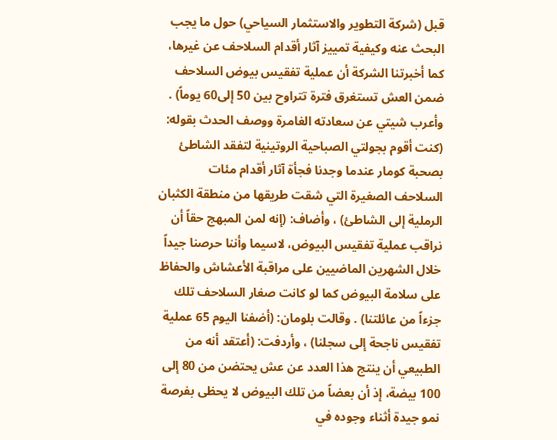قبل (شركة التطوير والاستثمار السياحي) حول ما يجب البحث عنه وكيفية تمييز آثار أقدام السلاحف عن غيرها، كما أخبرتنا الشركة أن عملية تفقيس بيوض السلاحف ضمن العش تستغرق فترة تتراوح بين 50 إلى60 يوماً) .
وأعرب شيتي عن سعادته الغامرة ووصف الحدث بقوله: (كنت أقوم بجولتي الصباحية الروتينية لتفقد الشاطئ بصحبة كومار عندما وجدنا فجأة آثار أقدام مئات السلاحف الصغيرة التي شقت طريقها من منطقة الكثبان الرملية إلى الشاطئ) ، وأضاف: (إنه لمن المبهج حقاً أن نراقب عملية تفقيس البيوض، لاسيما وأننا حرصنا جيداً خلال الشهرين الماضيين على مراقبة الأعشاش والحفاظ على سلامة البيوض كما لو كانت صغار السلاحف تلك جزءاً من عائلتنا) . وقالت بلومان: (أضفنا اليوم 65 عملية تفقيس ناجحة إلى سجلنا) ، وأردفت: (أعتقد أنه من الطبيعي أن ينتج هذا العدد عن عش يحتضن من 80 إلى 100 بيضة، إذ أن بعضاً من تلك البيوض لا يحظى بفرصة نمو جيدة أثناء وجوده في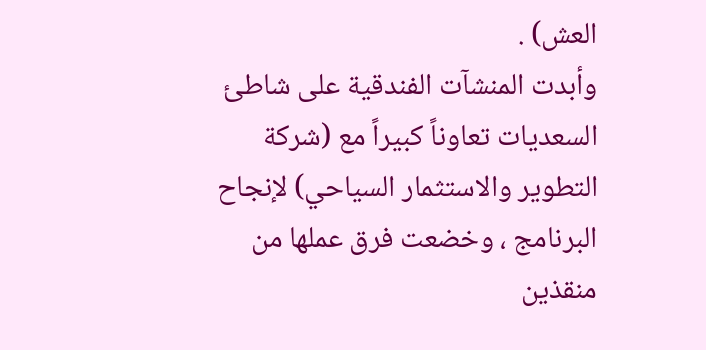العش) .
وأبدت المنشآت الفندقية على شاطئ السعديات تعاوناً كبيراً مع (شركة التطوير والاستثمار السياحي) لإنجاح البرنامج ، وخضعت فرق عملها من منقذين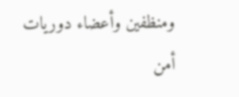ومنظفين وأعضاء دوريات أمن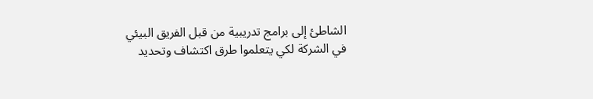الشاطئ إلى برامج تدريبية من قبل الفريق البيئي في الشركة لكي يتعلموا طرق اكتشاف وتحديد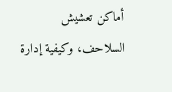أماكن تعشيش السلاحف، وكيفية إدارة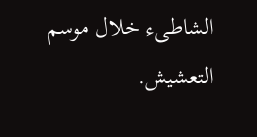الشاطىء خلال موسم التعشيش.